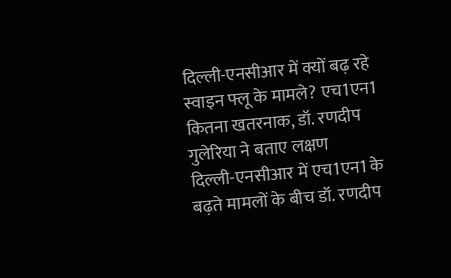दिल्ली-एनसीआर में क्यों बढ़ रहे स्वाइन फ्लू के मामले? एच1एन1 कितना खतरनाक, डॉ. रणदीप गुलेरिया ने बताए लक्षण
दिल्ली-एनसीआर में एच1एन1 के बढ़ते मामलों के बीच डॉ. रणदीप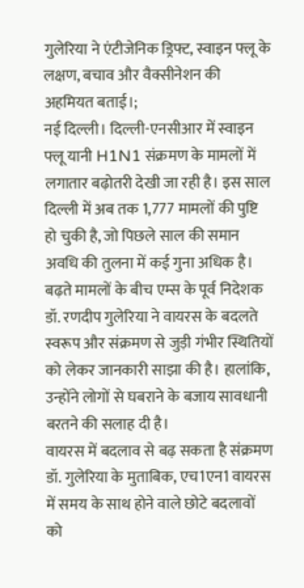गुलेरिया ने एंटीजेनिक ड्रिफ्ट, स्वाइन फ्लू के लक्षण, बचाव और वैक्सीनेशन की अहमियत बताई।;
नई दिल्ली। दिल्ली-एनसीआर में स्वाइन फ्लू यानी H1N1 संक्रमण के मामलों में लगातार बढ़ोतरी देखी जा रही है। इस साल दिल्ली में अब तक 1,777 मामलों की पुष्टि हो चुकी है, जो पिछले साल की समान अवधि की तुलना में कई गुना अधिक है। बढ़ते मामलों के बीच एम्स के पूर्व निदेशक डॉ. रणदीप गुलेरिया ने वायरस के बदलते स्वरूप और संक्रमण से जुड़ी गंभीर स्थितियों को लेकर जानकारी साझा की है। हालांकि, उन्होंने लोगों से घबराने के बजाय सावधानी बरतने की सलाह दी है।
वायरस में बदलाव से बढ़ सकता है संक्रमण
डॉ. गुलेरिया के मुताबिक, एच1एन1 वायरस में समय के साथ होने वाले छोटे बदलावों को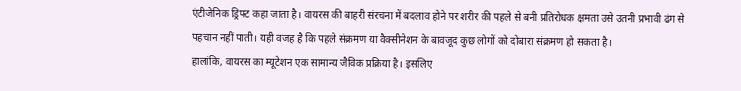एंटीजेनिक ड्रिफ्ट कहा जाता है। वायरस की बाहरी संरचना में बदलाव होने पर शरीर की पहले से बनी प्रतिरोधक क्षमता उसे उतनी प्रभावी ढंग से पहचान नहीं पाती। यही वजह है कि पहले संक्रमण या वैक्सीनेशन के बावजूद कुछ लोगों को दोबारा संक्रमण हो सकता है।
हालांकि, वायरस का म्यूटेशन एक सामान्य जैविक प्रक्रिया है। इसलिए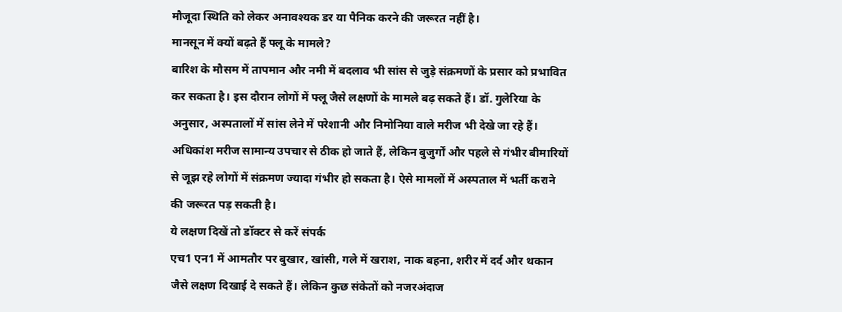मौजूदा स्थिति को लेकर अनावश्यक डर या पैनिक करने की जरूरत नहीं है।
मानसून में क्यों बढ़ते हैं फ्लू के मामले?
बारिश के मौसम में तापमान और नमी में बदलाव भी सांस से जुड़े संक्रमणों के प्रसार को प्रभावित कर सकता है। इस दौरान लोगों में फ्लू जैसे लक्षणों के मामले बढ़ सकते हैं। डॉ. गुलेरिया के अनुसार, अस्पतालों में सांस लेने में परेशानी और निमोनिया वाले मरीज भी देखे जा रहे हैं।
अधिकांश मरीज सामान्य उपचार से ठीक हो जाते हैं, लेकिन बुजुर्गों और पहले से गंभीर बीमारियों से जूझ रहे लोगों में संक्रमण ज्यादा गंभीर हो सकता है। ऐसे मामलों में अस्पताल में भर्ती कराने की जरूरत पड़ सकती है।
ये लक्षण दिखें तो डॉक्टर से करें संपर्क
एच1 एन1 में आमतौर पर बुखार, खांसी, गले में खराश, नाक बहना, शरीर में दर्द और थकान जैसे लक्षण दिखाई दे सकते हैं। लेकिन कुछ संकेतों को नजरअंदाज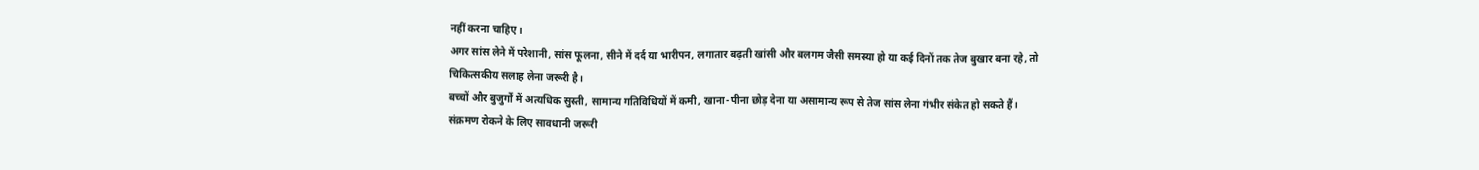नहीं करना चाहिए।
अगर सांस लेने में परेशानी, सांस फूलना, सीने में दर्द या भारीपन, लगातार बढ़ती खांसी और बलगम जैसी समस्या हो या कई दिनों तक तेज बुखार बना रहे, तो चिकित्सकीय सलाह लेना जरूरी है।
बच्चों और बुजुर्गों में अत्यधिक सुस्ती, सामान्य गतिविधियों में कमी, खाना-पीना छोड़ देना या असामान्य रूप से तेज सांस लेना गंभीर संकेत हो सकते हैं।
संक्रमण रोकने के लिए सावधानी जरूरी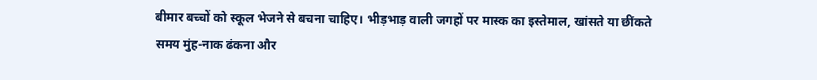बीमार बच्चों को स्कूल भेजने से बचना चाहिए। भीड़भाड़ वाली जगहों पर मास्क का इस्तेमाल, खांसते या छींकते समय मुंह-नाक ढंकना और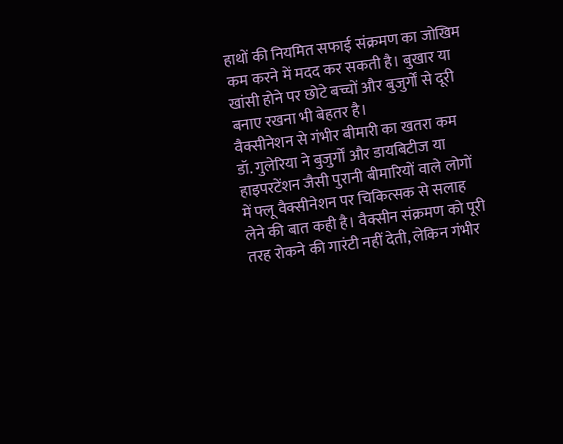हाथों की नियमित सफाई संक्रमण का जोखिम कम करने में मदद कर सकती है। बुखार या खांसी होने पर छोटे बच्चों और बुजुर्गों से दूरी बनाए रखना भी बेहतर है।
वैक्सीनेशन से गंभीर बीमारी का खतरा कम
डॉ. गुलेरिया ने बुजुर्गों और डायबिटीज या हाइपरटेंशन जैसी पुरानी बीमारियों वाले लोगों में फ्लू वैक्सीनेशन पर चिकित्सक से सलाह लेने की बात कही है। वैक्सीन संक्रमण को पूरी तरह रोकने की गारंटी नहीं देती, लेकिन गंभीर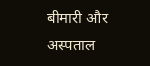बीमारी और अस्पताल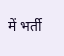में भर्ती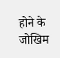होने के जोखिम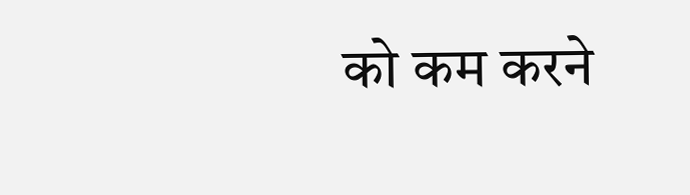को कम करने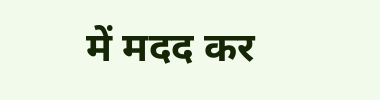में मदद कर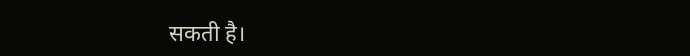सकती है।